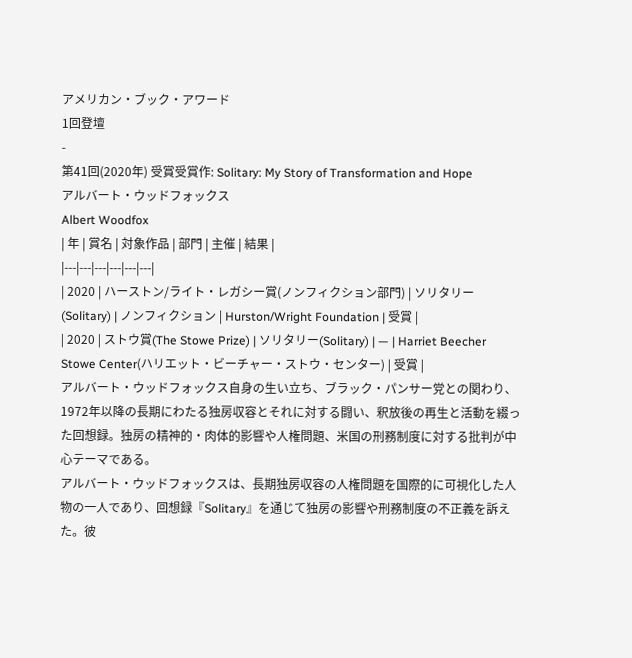アメリカン・ブック・アワード
1回登壇
-
第41回(2020年) 受賞受賞作: Solitary: My Story of Transformation and Hope
アルバート・ウッドフォックス
Albert Woodfox
| 年 | 賞名 | 対象作品 | 部門 | 主催 | 結果 |
|---|---|---|---|---|---|
| 2020 | ハーストン/ライト・レガシー賞(ノンフィクション部門) | ソリタリー(Solitary) | ノンフィクション | Hurston/Wright Foundation | 受賞 |
| 2020 | ストウ賞(The Stowe Prize) | ソリタリー(Solitary) | — | Harriet Beecher Stowe Center(ハリエット・ビーチャー・ストウ・センター) | 受賞 |
アルバート・ウッドフォックス自身の生い立ち、ブラック・パンサー党との関わり、1972年以降の長期にわたる独房収容とそれに対する闘い、釈放後の再生と活動を綴った回想録。独房の精神的・肉体的影響や人権問題、米国の刑務制度に対する批判が中心テーマである。
アルバート・ウッドフォックスは、長期独房収容の人権問題を国際的に可視化した人物の一人であり、回想録『Solitary』を通じて独房の影響や刑務制度の不正義を訴えた。彼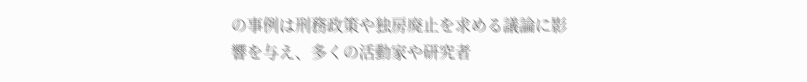の事例は刑務政策や独房廃止を求める議論に影響を与え、多くの活動家や研究者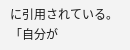に引用されている。
「自分が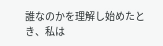誰なのかを理解し始めたとき、私は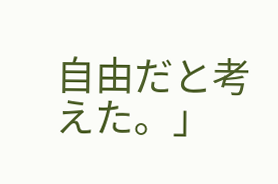自由だと考えた。」